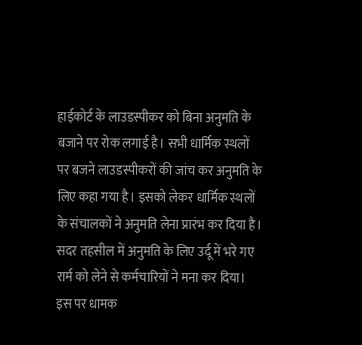हाईकोर्ट के लाउडस्पीकर को बिना अनुमति के बजाने पर रोक लगाई है। सभी धार्मिक स्थलों पर बजने लाउडस्पीकरों की जांच कर अनुमति के लिए कहा गया है। इसको लेकर धार्मिक स्थलों के संचालकों ने अनुमति लेना प्रारंभ कर दिया है। सदर तहसील में अनुमति के लिए उर्दू में भरे गए रार्म को लेने से कर्मचारियों ने मना कर दिया। इस पर धामक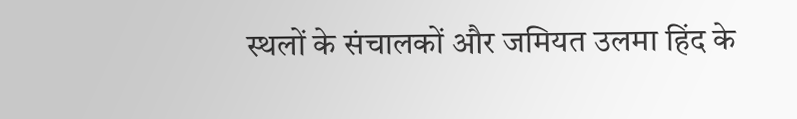स्थलों के संचालकों और जमियत उलमा हिंद के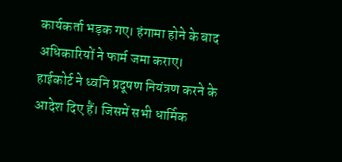कार्यकर्ता भड़क गए। हंगामा होने के बाद अधिकारियों ने फार्म जमा कराए।
हाईकोर्ट ने ध्वनि प्रदूषण नियंत्रण करने के आदेश दिए हैं। जिसमें सभी धार्मिक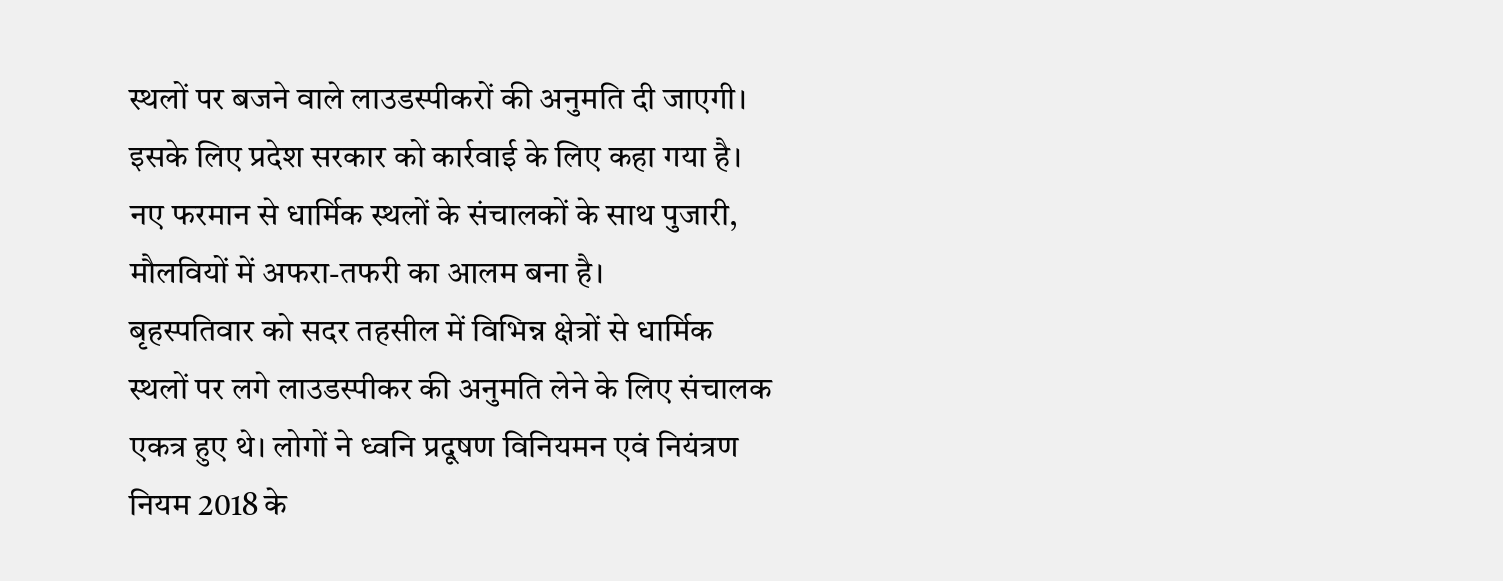स्थलों पर बजने वाले लाउडस्पीकरों की अनुमति दी जाएगी। इसके लिए प्रदेश सरकार को कार्रवाई के लिए कहा गया है। नए फरमान से धार्मिक स्थलों के संचालकों के साथ पुजारी, मौलवियों में अफरा-तफरी का आलम बना है।
बृहस्पतिवार को सदर तहसील में विभिन्न क्षेत्रों से धार्मिक स्थलों पर लगे लाउडस्पीकर की अनुमति लेने के लिए संचालक एकत्र हुए थे। लोगों ने ध्वनि प्रदूषण विनियमन एवं नियंत्रण नियम 2018 के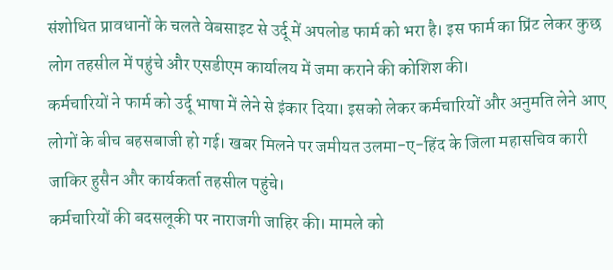संशोधित प्रावधानों के चलते वेबसाइट से उर्दू में अपलोड फार्म को भरा है। इस फार्म का प्रिंट लेकर कुछ लोग तहसील में पहुंचे और एसडीएम कार्यालय में जमा कराने की कोशिश की।
कर्मचारियों ने फार्म को उर्दू भाषा में लेने से इंकार दिया। इसको लेकर कर्मचारियों और अनुमति लेने आए लोगों के बीच बहसबाजी हो गई। खबर मिलने पर जमीयत उलमा-ए-हिंद के जिला महासचिव कारी जाकिर हुसैन और कार्यकर्ता तहसील पहुंचे।
कर्मचारियों की बदसलूकी पर नाराजगी जाहिर की। मामले को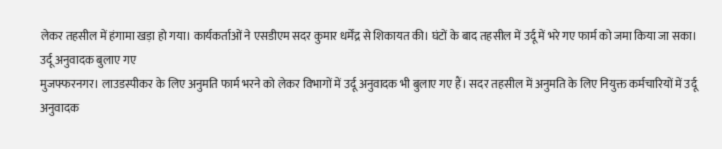लेकर तहसील में हंगामा खड़ा हो गया। कार्यकर्ताओं ने एसडीएम सदर कुमार धर्मेंद्र से शिकायत की। घंटों के बाद तहसील में उर्दू में भरे गए फार्म को जमा किया जा सका।
उर्दू अनुवादक बुलाए गए
मुजफ्फरनगर। लाउडस्पीकर के लिए अनुमति फार्म भरने को लेकर विभागों में उर्दू अनुवादक भी बुलाए गए हैं। सदर तहसील में अनुमति के लिए नियुक्त कर्मचारियों में उर्दू अनुवादक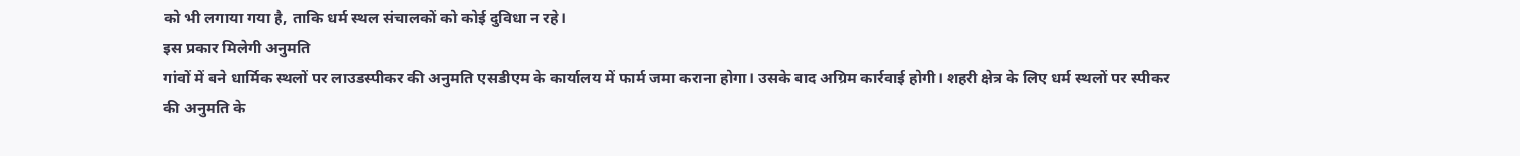को भी लगाया गया है, ताकि धर्म स्थल संचालकों को कोई दुविधा न रहे।
इस प्रकार मिलेगी अनुमति
गांवों में बने धार्मिक स्थलों पर लाउडस्पीकर की अनुमति एसडीएम के कार्यालय में फार्म जमा कराना होगा। उसके बाद अग्रिम कार्रवाई होगी। शहरी क्षेत्र के लिए धर्म स्थलों पर स्पीकर की अनुमति के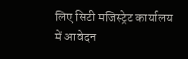लिए सिटी मजिस्ट्रेट कार्यालय में आवेदन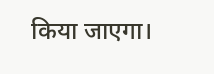किया जाएगा।